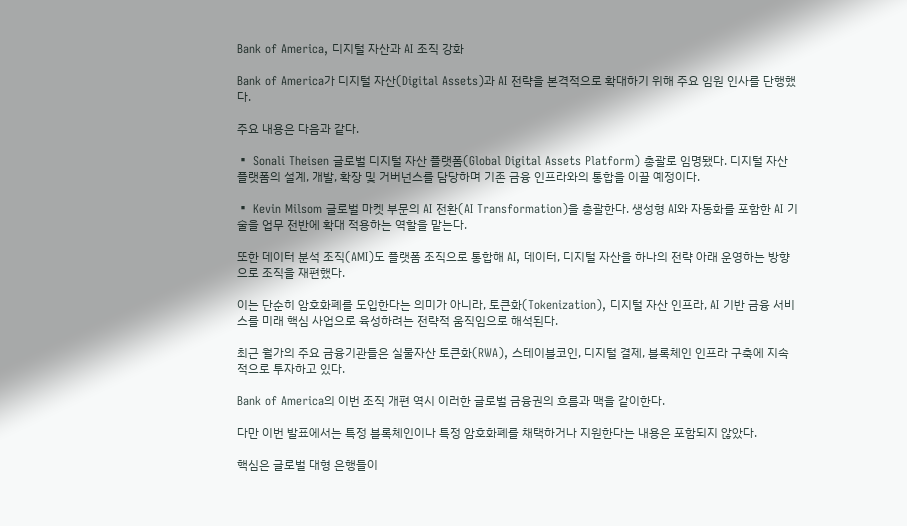Bank of America, 디지털 자산과 AI 조직 강화

Bank of America가 디지털 자산(Digital Assets)과 AI 전략을 본격적으로 확대하기 위해 주요 임원 인사를 단행했다.

주요 내용은 다음과 같다.

▪ Sonali Theisen 글로벌 디지털 자산 플랫폼(Global Digital Assets Platform) 총괄로 임명됐다. 디지털 자산 플랫폼의 설계, 개발, 확장 및 거버넌스를 담당하며 기존 금융 인프라와의 통합을 이끌 예정이다.

▪ Kevin Milsom 글로벌 마켓 부문의 AI 전환(AI Transformation)을 총괄한다. 생성형 AI와 자동화를 포함한 AI 기술을 업무 전반에 확대 적용하는 역할을 맡는다.

또한 데이터 분석 조직(AMI)도 플랫폼 조직으로 통합해 AI, 데이터, 디지털 자산을 하나의 전략 아래 운영하는 방향으로 조직을 재편했다.

이는 단순히 암호화폐를 도입한다는 의미가 아니라, 토큰화(Tokenization), 디지털 자산 인프라, AI 기반 금융 서비스를 미래 핵심 사업으로 육성하려는 전략적 움직임으로 해석된다.

최근 월가의 주요 금융기관들은 실물자산 토큰화(RWA), 스테이블코인, 디지털 결제, 블록체인 인프라 구축에 지속적으로 투자하고 있다.

Bank of America의 이번 조직 개편 역시 이러한 글로벌 금융권의 흐름과 맥을 같이한다.

다만 이번 발표에서는 특정 블록체인이나 특정 암호화폐를 채택하거나 지원한다는 내용은 포함되지 않았다.

핵심은 글로벌 대형 은행들이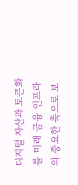디지털 자산과 토큰화를 미래 금융 인프라의 중요한 축으로 보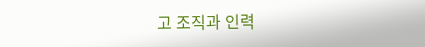고 조직과 인력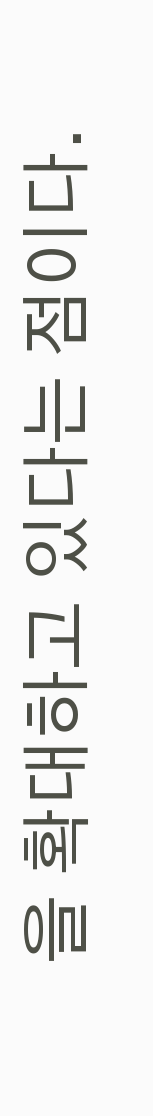을 확대하고 있다는 점이다.